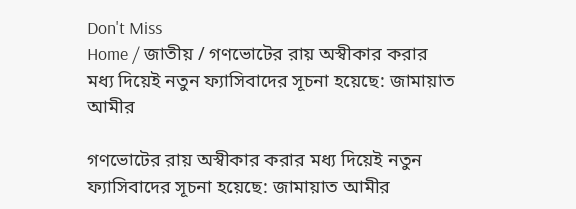Don't Miss
Home / জাতীয় / গণভোটের রায় অস্বীকার করার মধ্য দিয়েই নতুন ফ্যাসিবাদের সূচনা হয়েছে: জামায়াত আমীর

গণভোটের রায় অস্বীকার করার মধ্য দিয়েই নতুন ফ্যাসিবাদের সূচনা হয়েছে: জামায়াত আমীর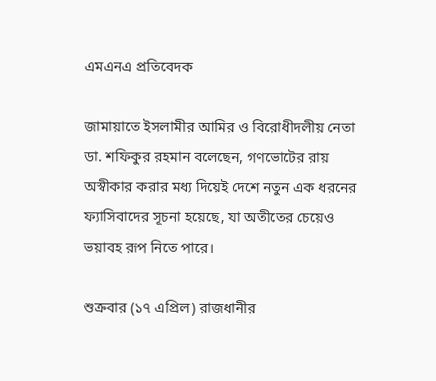এমএনএ প্রতিবেদক

জামায়াতে ইসলামীর আমির ও বিরোধীদলীয় নেতা ডা. শফিকুর রহমান বলেছেন, গণভোটের রায় অস্বীকার করার মধ্য দিয়েই দেশে নতুন এক ধরনের ফ্যাসিবাদের সূচনা হয়েছে, যা অতীতের চেয়েও ভয়াবহ রূপ নিতে পারে।

শুক্রবার (১৭ এপ্রিল) রাজধানীর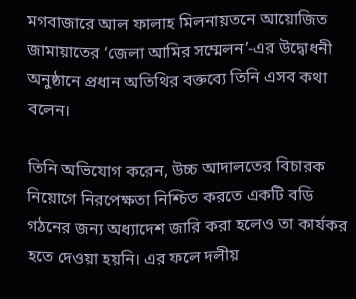মগবাজারে আল ফালাহ মিলনায়তনে আয়োজিত জামায়াতের ‘জেলা আমির সম্মেলন’-এর উদ্বোধনী অনুষ্ঠানে প্রধান অতিথির বক্তব্যে তিনি এসব কথা বলেন।

তিনি অভিযোগ করেন, উচ্চ আদালতের বিচারক নিয়োগে নিরপেক্ষতা নিশ্চিত করতে একটি বডি গঠনের জন্য অধ্যাদেশ জারি করা হলেও তা কার্যকর হতে দেওয়া হয়নি। এর ফলে দলীয়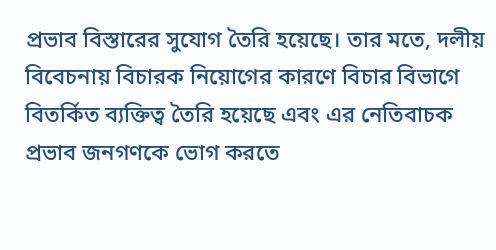প্রভাব বিস্তারের সুযোগ তৈরি হয়েছে। তার মতে, দলীয় বিবেচনায় বিচারক নিয়োগের কারণে বিচার বিভাগে বিতর্কিত ব্যক্তিত্ব তৈরি হয়েছে এবং এর নেতিবাচক প্রভাব জনগণকে ভোগ করতে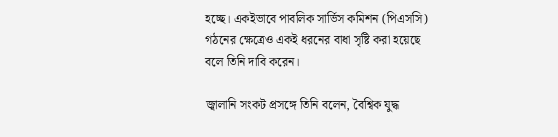হচ্ছে। একইভাবে পাবলিক সার্ভিস কমিশন (পিএসসি) গঠনের ক্ষেত্রেও একই ধরনের বাধা সৃষ্টি করা হয়েছে বলে তিনি দাবি করেন।

জ্বালানি সংকট প্রসঙ্গে তিনি বলেন, বৈশ্বিক যুদ্ধ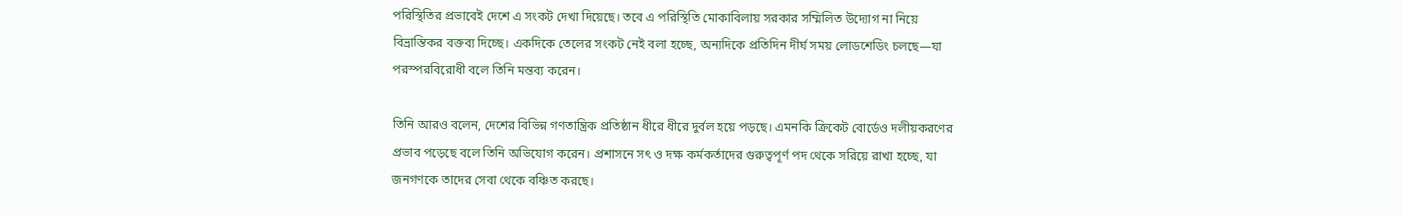পরিস্থিতির প্রভাবেই দেশে এ সংকট দেখা দিয়েছে। তবে এ পরিস্থিতি মোকাবিলায় সরকার সম্মিলিত উদ্যোগ না নিয়ে বিভ্রান্তিকর বক্তব্য দিচ্ছে। একদিকে তেলের সংকট নেই বলা হচ্ছে, অন্যদিকে প্রতিদিন দীর্ঘ সময় লোডশেডিং চলছে—যা পরস্পরবিরোধী বলে তিনি মন্তব্য করেন।

তিনি আরও বলেন, দেশের বিভিন্ন গণতান্ত্রিক প্রতিষ্ঠান ধীরে ধীরে দুর্বল হয়ে পড়ছে। এমনকি ক্রিকেট বোর্ডেও দলীয়করণের প্রভাব পড়েছে বলে তিনি অভিযোগ করেন। প্রশাসনে সৎ ও দক্ষ কর্মকর্তাদের গুরুত্বপূর্ণ পদ থেকে সরিয়ে রাখা হচ্ছে, যা জনগণকে তাদের সেবা থেকে বঞ্চিত করছে।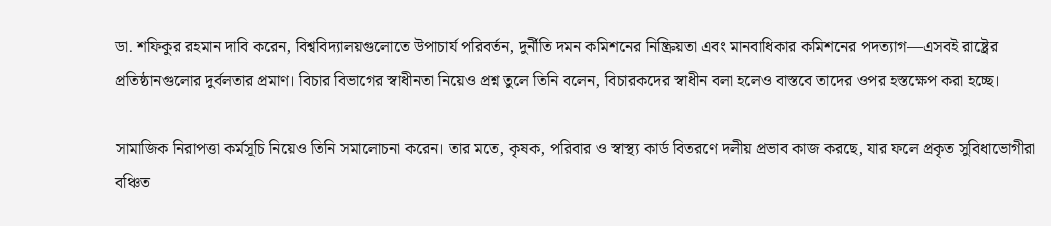ডা. শফিকুর রহমান দাবি করেন, বিশ্ববিদ্যালয়গুলোতে উপাচার্য পরিবর্তন, দুর্নীতি দমন কমিশনের নিষ্ক্রিয়তা এবং মানবাধিকার কমিশনের পদত্যাগ—এসবই রাষ্ট্রের প্রতিষ্ঠানগুলোর দুর্বলতার প্রমাণ। বিচার বিভাগের স্বাধীনতা নিয়েও প্রশ্ন তুলে তিনি বলেন, বিচারকদের স্বাধীন বলা হলেও বাস্তবে তাদের ওপর হস্তক্ষেপ করা হচ্ছে।

সামাজিক নিরাপত্তা কর্মসূচি নিয়েও তিনি সমালোচনা করেন। তার মতে, কৃষক, পরিবার ও স্বাস্থ্য কার্ড বিতরণে দলীয় প্রভাব কাজ করছে, যার ফলে প্রকৃত সুবিধাভোগীরা বঞ্চিত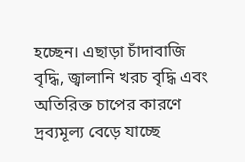হচ্ছেন। এছাড়া চাঁদাবাজি বৃদ্ধি, জ্বালানি খরচ বৃদ্ধি এবং অতিরিক্ত চাপের কারণে দ্রব্যমূল্য বেড়ে যাচ্ছে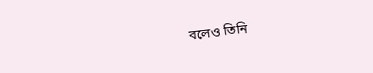বলেও তিনি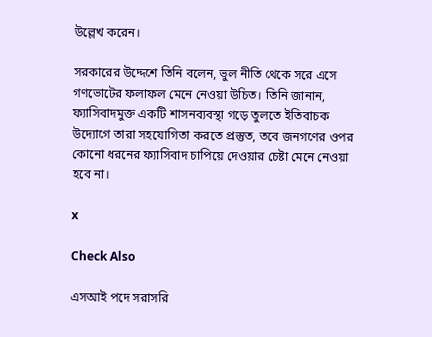উল্লেখ করেন।

সরকারের উদ্দেশে তিনি বলেন, ভুল নীতি থেকে সরে এসে গণভোটের ফলাফল মেনে নেওয়া উচিত। তিনি জানান, ফ্যাসিবাদমুক্ত একটি শাসনব্যবস্থা গড়ে তুলতে ইতিবাচক উদ্যোগে তারা সহযোগিতা করতে প্রস্তুত, তবে জনগণের ওপর কোনো ধরনের ফ্যাসিবাদ চাপিয়ে দেওয়ার চেষ্টা মেনে নেওয়া হবে না।

x

Check Also

এসআই পদে সরাসরি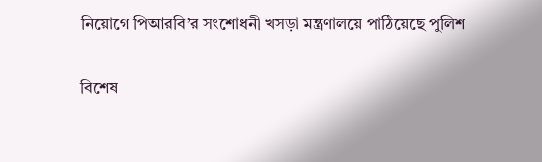নিয়োগে পিআরবি’র সংশোধনী খসড়া মন্ত্রণালয়ে পাঠিয়েছে পুলিশ

বিশেষ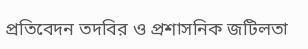প্রতিবেদন তদবির ও প্রশাসনিক জটিলতা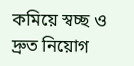কমিয়ে স্বচ্ছ ও দ্রুত নিয়োগ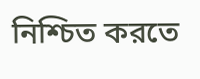নিশ্চিত করতে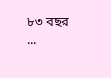৮৩ বছর ...